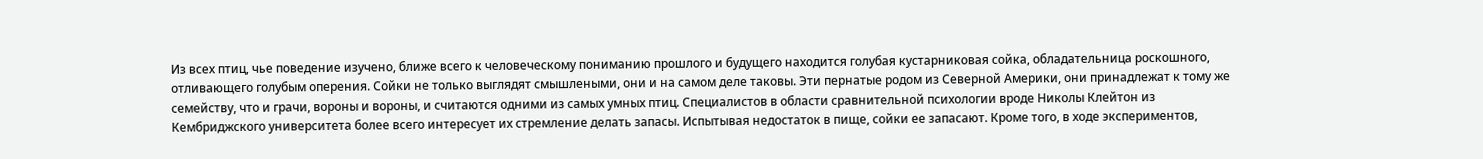Из всех птиц, чье поведение изучено, ближе всего к человеческому пониманию прошлого и будущего находится голубая кустарниковая сойка, обладательница роскошного, отливающего голубым оперения. Сойки не только выглядят смышлеными, они и на самом деле таковы. Эти пернатые родом из Северной Америки, они принадлежат к тому же семейству, что и грачи, вороны и вороны, и считаются одними из самых умных птиц. Специалистов в области сравнительной психологии вроде Николы Клейтон из Кембриджского университета более всего интересует их стремление делать запасы. Испытывая недостаток в пище, сойки ее запасают. Кроме того, в ходе экспериментов,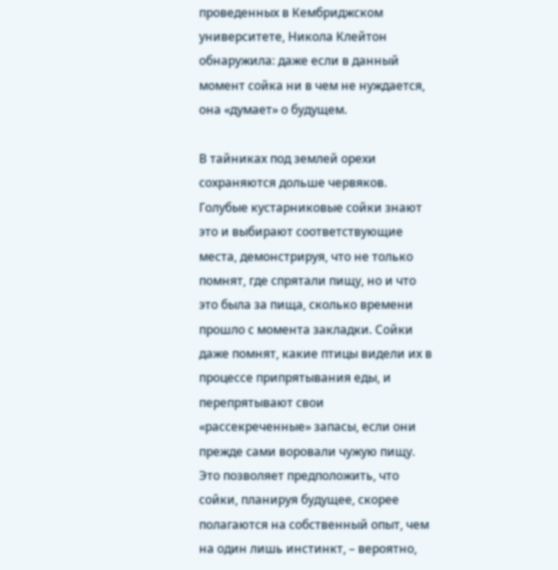проведенных в Кембриджском университете, Никола Клейтон обнаружила: даже если в данный момент сойка ни в чем не нуждается, она «думает» о будущем.

В тайниках под землей орехи сохраняются дольше червяков. Голубые кустарниковые сойки знают это и выбирают соответствующие места, демонстрируя, что не только помнят, где спрятали пищу, но и что это была за пища, сколько времени прошло с момента закладки. Сойки даже помнят, какие птицы видели их в процессе припрятывания еды, и перепрятывают свои «рассекреченные» запасы, если они прежде сами воровали чужую пищу. Это позволяет предположить, что сойки, планируя будущее, скорее полагаются на собственный опыт, чем на один лишь инстинкт, – вероятно,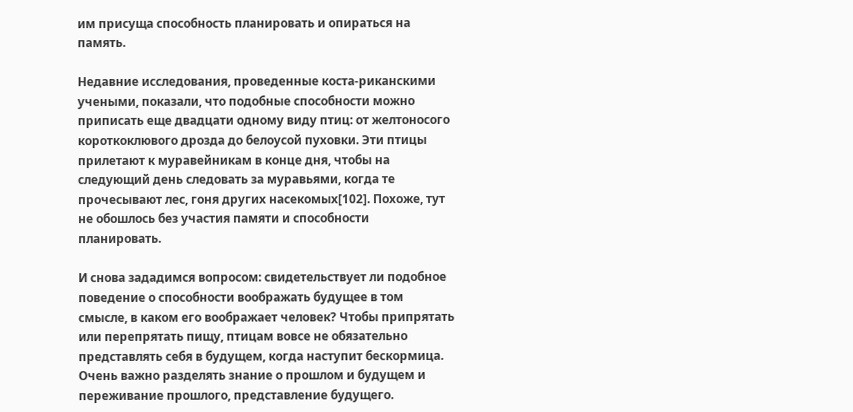им присуща способность планировать и опираться на память.

Недавние исследования, проведенные коста-риканскими учеными, показали, что подобные способности можно приписать еще двадцати одному виду птиц: от желтоносого короткоклювого дрозда до белоусой пуховки. Эти птицы прилетают к муравейникам в конце дня, чтобы на следующий день следовать за муравьями, когда те прочесывают лес, гоня других насекомых[102]. Похоже, тут не обошлось без участия памяти и способности планировать.

И снова зададимся вопросом: свидетельствует ли подобное поведение о способности воображать будущее в том смысле, в каком его воображает человек? Чтобы припрятать или перепрятать пищу, птицам вовсе не обязательно представлять себя в будущем, когда наступит бескормица. Очень важно разделять знание о прошлом и будущем и переживание прошлого, представление будущего.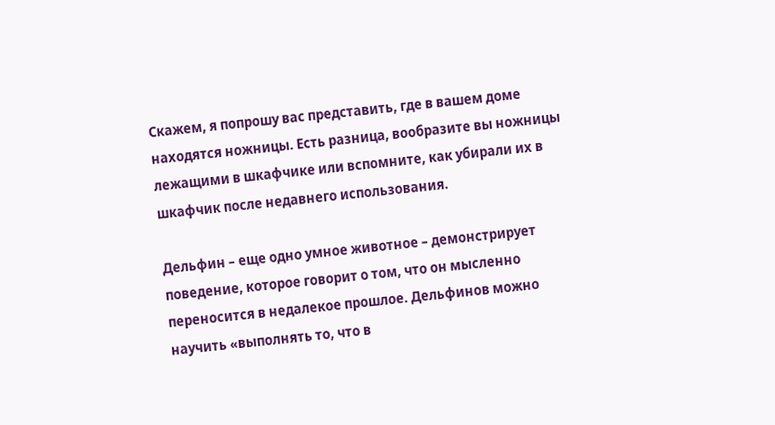Скажем, я попрошу вас представить, где в вашем доме находятся ножницы. Есть разница, вообразите вы ножницы лежащими в шкафчике или вспомните, как убирали их в шкафчик после недавнего использования.

Дельфин – еще одно умное животное – демонстрирует поведение, которое говорит о том, что он мысленно переносится в недалекое прошлое. Дельфинов можно научить «выполнять то, что в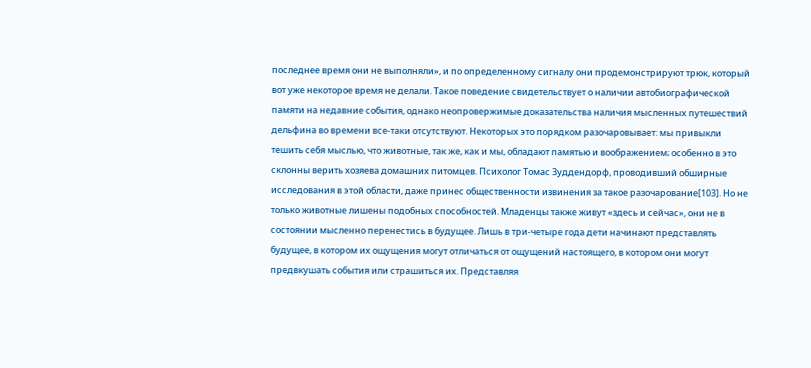последнее время они не выполняли», и по определенному сигналу они продемонстрируют трюк, который вот уже некоторое время не делали. Такое поведение свидетельствует о наличии автобиографической памяти на недавние события, однако неопровержимые доказательства наличия мысленных путешествий дельфина во времени все-таки отсутствуют. Некоторых это порядком разочаровывает: мы привыкли тешить себя мыслью, что животные, так же, как и мы, обладают памятью и воображением; особенно в это склонны верить хозяева домашних питомцев. Психолог Томас Зуддендорф, проводивший обширные исследования в этой области, даже принес общественности извинения за такое разочарование[103]. Но не только животные лишены подобных способностей. Младенцы также живут «здесь и сейчас», они не в состоянии мысленно перенестись в будущее. Лишь в три-четыре года дети начинают представлять будущее, в котором их ощущения могут отличаться от ощущений настоящего, в котором они могут предвкушать события или страшиться их. Представляя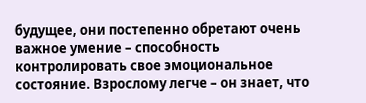будущее, они постепенно обретают очень важное умение – способность контролировать свое эмоциональное состояние. Взрослому легче – он знает, что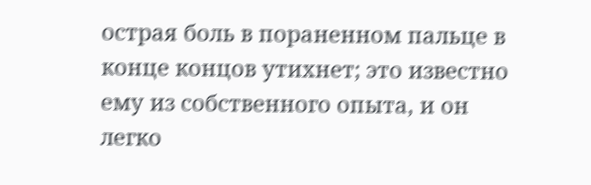острая боль в пораненном пальце в конце концов утихнет; это известно ему из собственного опыта, и он легко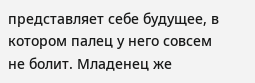представляет себе будущее, в котором палец у него совсем не болит. Младенец же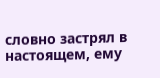словно застрял в настоящем, ему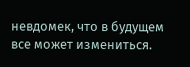невдомек, что в будущем все может измениться.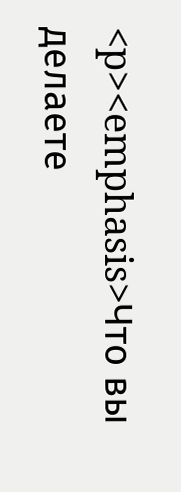<p><emphasis>Что вы делаете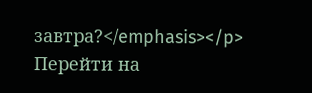завтра?</emphasis></p>
Перейти на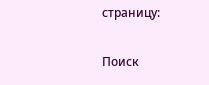страницу:

Поиск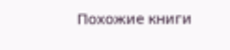Похожие книги